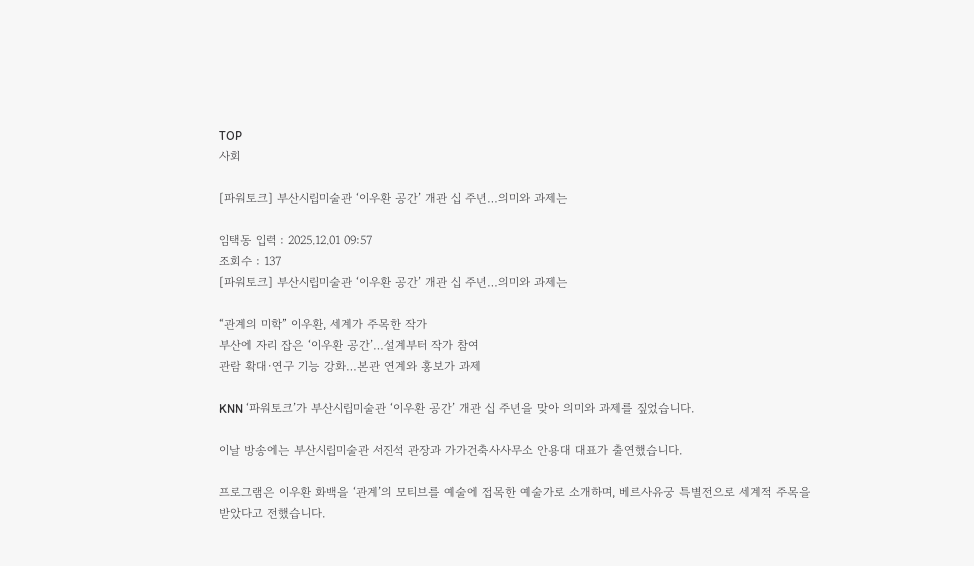TOP
사회

[파워토크] 부산시립미술관 ‘이우환 공간’ 개관 십 주년…의미와 과제는

임택동 입력 : 2025.12.01 09:57
조회수 : 137
[파워토크] 부산시립미술관 ‘이우환 공간’ 개관 십 주년…의미와 과제는

“관계의 미학” 이우환, 세계가 주목한 작가
부산에 자리 잡은 ‘이우환 공간’…설계부터 작가 참여
관람 확대·연구 기능 강화…본관 연계와 홍보가 과제

KNN ‘파워토크’가 부산시립미술관 ‘이우환 공간’ 개관 십 주년을 맞아 의미와 과제를 짚었습니다.

이날 방송에는 부산시립미술관 서진석 관장과 가가건축사사무소 안용대 대표가 출연했습니다.

프로그램은 이우환 화백을 ‘관계’의 모티브를 예술에 접목한 예술가로 소개하며, 베르사유궁 특별전으로 세계적 주목을 받았다고 전했습니다.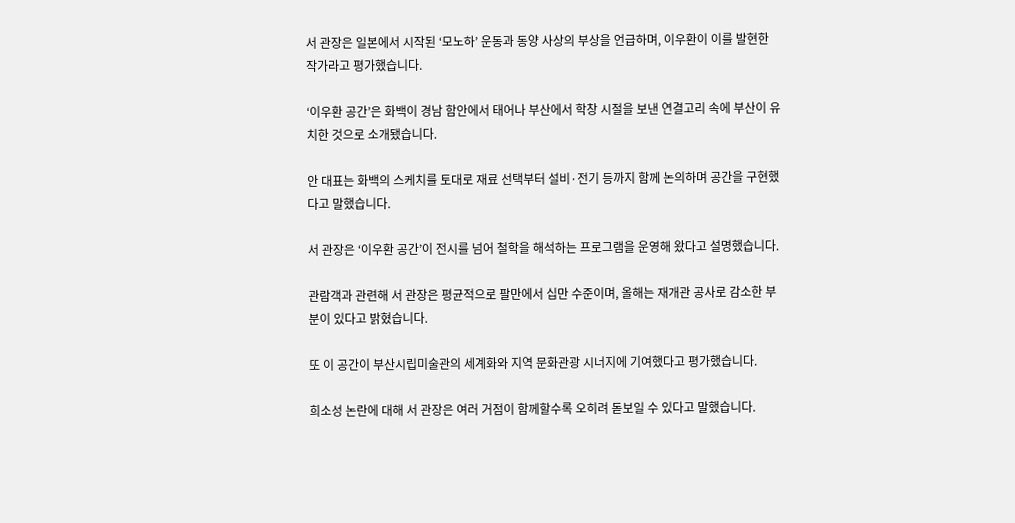서 관장은 일본에서 시작된 ‘모노하’ 운동과 동양 사상의 부상을 언급하며, 이우환이 이를 발현한 작가라고 평가했습니다.

‘이우환 공간’은 화백이 경남 함안에서 태어나 부산에서 학창 시절을 보낸 연결고리 속에 부산이 유치한 것으로 소개됐습니다.

안 대표는 화백의 스케치를 토대로 재료 선택부터 설비·전기 등까지 함께 논의하며 공간을 구현했다고 말했습니다.

서 관장은 ‘이우환 공간’이 전시를 넘어 철학을 해석하는 프로그램을 운영해 왔다고 설명했습니다.

관람객과 관련해 서 관장은 평균적으로 팔만에서 십만 수준이며, 올해는 재개관 공사로 감소한 부분이 있다고 밝혔습니다.

또 이 공간이 부산시립미술관의 세계화와 지역 문화관광 시너지에 기여했다고 평가했습니다.

희소성 논란에 대해 서 관장은 여러 거점이 함께할수록 오히려 돋보일 수 있다고 말했습니다.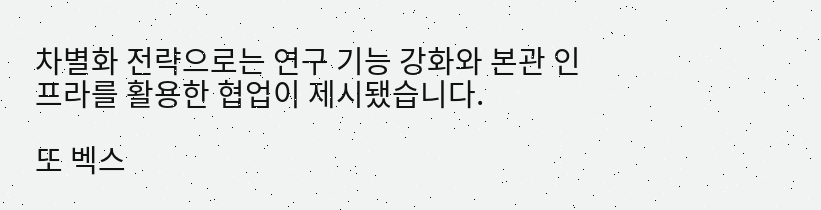차별화 전략으로는 연구 기능 강화와 본관 인프라를 활용한 협업이 제시됐습니다.

또 벡스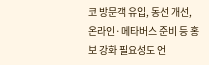코 방문객 유입, 동선 개선, 온라인·메타버스 준비 등 홍보 강화 필요성도 언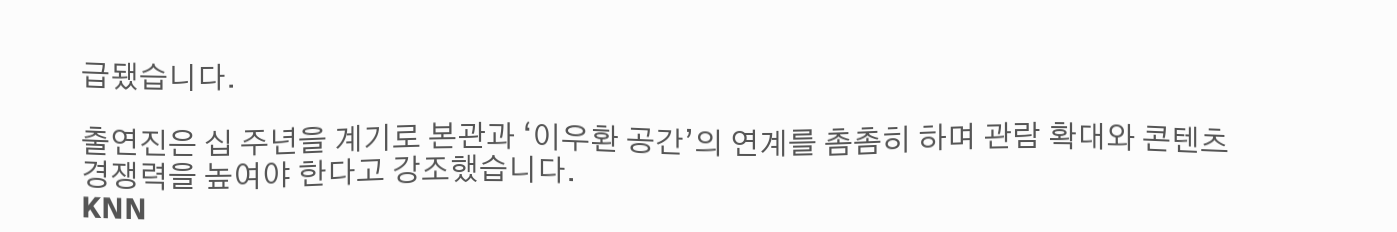급됐습니다.

출연진은 십 주년을 계기로 본관과 ‘이우환 공간’의 연계를 촘촘히 하며 관람 확대와 콘텐츠 경쟁력을 높여야 한다고 강조했습니다.
KNN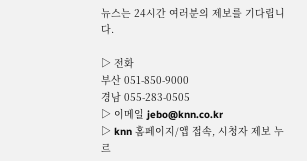뉴스는 24시간 여러분의 제보를 기다립니다.

▷ 전화
부산 051-850-9000
경남 055-283-0505
▷ 이메일 jebo@knn.co.kr
▷ knn 홈페이지/앱 접속, 시청자 제보 누르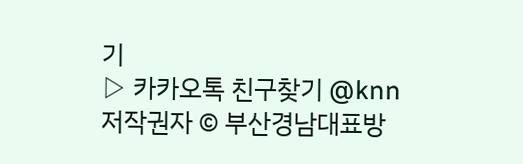기
▷ 카카오톡 친구찾기 @knn
저작권자 © 부산경남대표방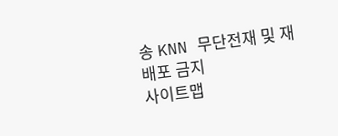송 KNN 무단전재 및 재배포 금지
사이트맵